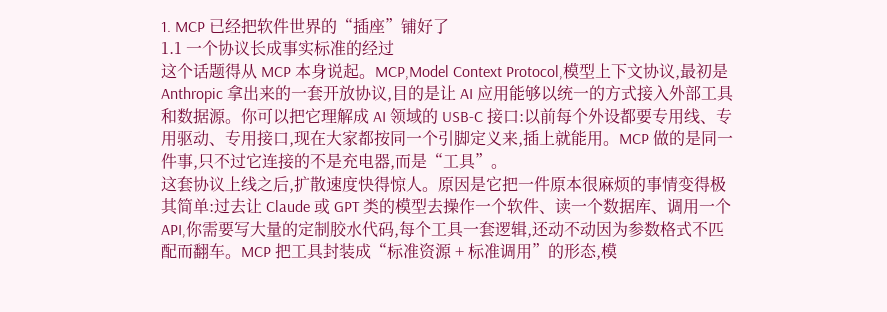1. MCP 已经把软件世界的“插座”铺好了
1.1 一个协议长成事实标准的经过
这个话题得从 MCP 本身说起。MCP,Model Context Protocol,模型上下文协议,最初是 Anthropic 拿出来的一套开放协议,目的是让 AI 应用能够以统一的方式接入外部工具和数据源。你可以把它理解成 AI 领域的 USB-C 接口:以前每个外设都要专用线、专用驱动、专用接口,现在大家都按同一个引脚定义来,插上就能用。MCP 做的是同一件事,只不过它连接的不是充电器,而是“工具”。
这套协议上线之后,扩散速度快得惊人。原因是它把一件原本很麻烦的事情变得极其简单:过去让 Claude 或 GPT 类的模型去操作一个软件、读一个数据库、调用一个 API,你需要写大量的定制胶水代码,每个工具一套逻辑,还动不动因为参数格式不匹配而翻车。MCP 把工具封装成“标准资源 + 标准调用”的形态,模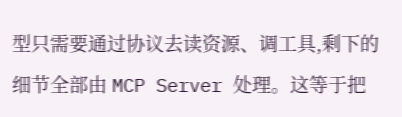型只需要通过协议去读资源、调工具,剩下的细节全部由 MCP Server 处理。这等于把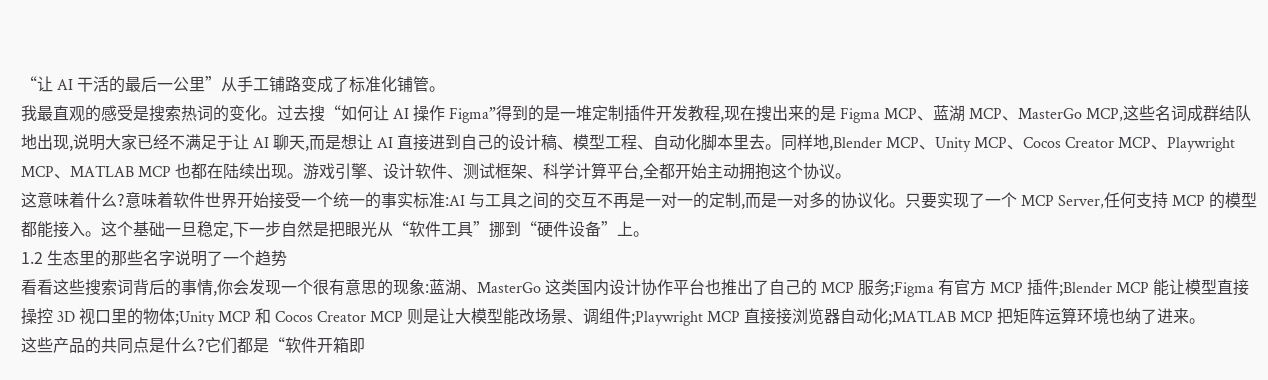“让 AI 干活的最后一公里”从手工铺路变成了标准化铺管。
我最直观的感受是搜索热词的变化。过去搜“如何让 AI 操作 Figma”得到的是一堆定制插件开发教程,现在搜出来的是 Figma MCP、蓝湖 MCP、MasterGo MCP,这些名词成群结队地出现,说明大家已经不满足于让 AI 聊天,而是想让 AI 直接进到自己的设计稿、模型工程、自动化脚本里去。同样地,Blender MCP、Unity MCP、Cocos Creator MCP、Playwright MCP、MATLAB MCP 也都在陆续出现。游戏引擎、设计软件、测试框架、科学计算平台,全都开始主动拥抱这个协议。
这意味着什么?意味着软件世界开始接受一个统一的事实标准:AI 与工具之间的交互不再是一对一的定制,而是一对多的协议化。只要实现了一个 MCP Server,任何支持 MCP 的模型都能接入。这个基础一旦稳定,下一步自然是把眼光从“软件工具”挪到“硬件设备”上。
1.2 生态里的那些名字说明了一个趋势
看看这些搜索词背后的事情,你会发现一个很有意思的现象:蓝湖、MasterGo 这类国内设计协作平台也推出了自己的 MCP 服务;Figma 有官方 MCP 插件;Blender MCP 能让模型直接操控 3D 视口里的物体;Unity MCP 和 Cocos Creator MCP 则是让大模型能改场景、调组件;Playwright MCP 直接接浏览器自动化;MATLAB MCP 把矩阵运算环境也纳了进来。
这些产品的共同点是什么?它们都是“软件开箱即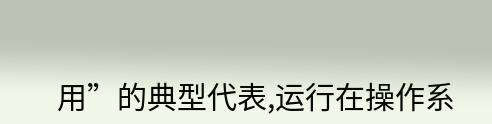用”的典型代表,运行在操作系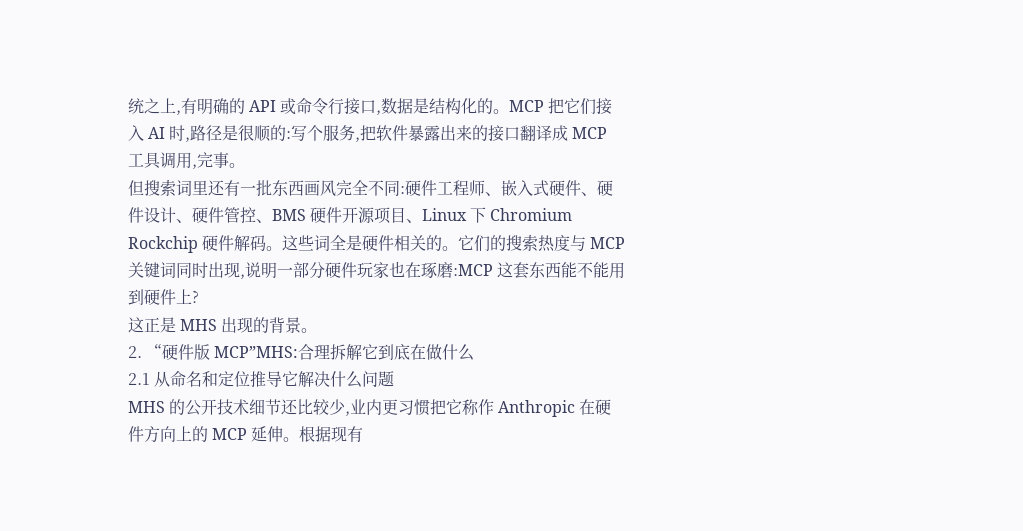统之上,有明确的 API 或命令行接口,数据是结构化的。MCP 把它们接入 AI 时,路径是很顺的:写个服务,把软件暴露出来的接口翻译成 MCP 工具调用,完事。
但搜索词里还有一批东西画风完全不同:硬件工程师、嵌入式硬件、硬件设计、硬件管控、BMS 硬件开源项目、Linux 下 Chromium Rockchip 硬件解码。这些词全是硬件相关的。它们的搜索热度与 MCP 关键词同时出现,说明一部分硬件玩家也在琢磨:MCP 这套东西能不能用到硬件上?
这正是 MHS 出现的背景。
2. “硬件版 MCP”MHS:合理拆解它到底在做什么
2.1 从命名和定位推导它解决什么问题
MHS 的公开技术细节还比较少,业内更习惯把它称作 Anthropic 在硬件方向上的 MCP 延伸。根据现有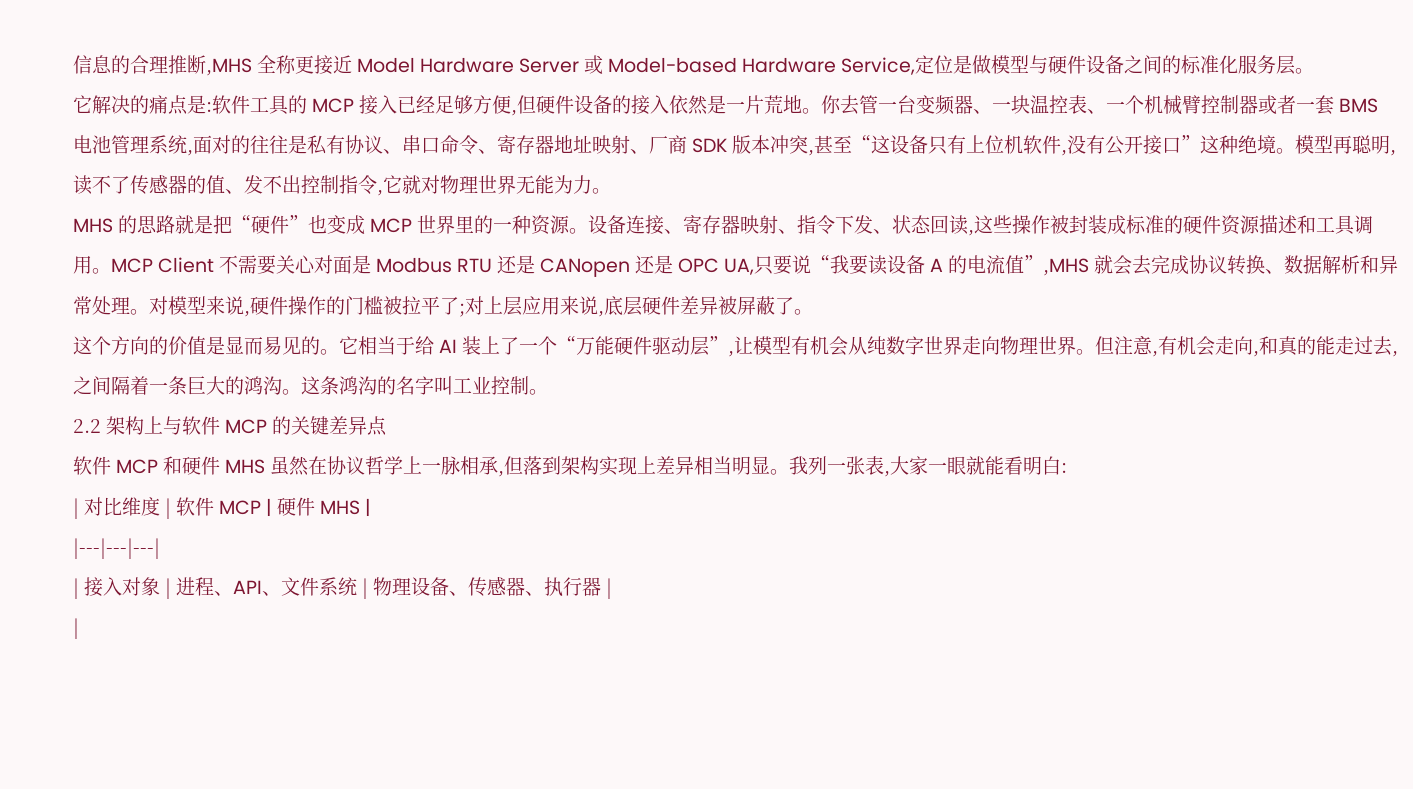信息的合理推断,MHS 全称更接近 Model Hardware Server 或 Model-based Hardware Service,定位是做模型与硬件设备之间的标准化服务层。
它解决的痛点是:软件工具的 MCP 接入已经足够方便,但硬件设备的接入依然是一片荒地。你去管一台变频器、一块温控表、一个机械臂控制器或者一套 BMS 电池管理系统,面对的往往是私有协议、串口命令、寄存器地址映射、厂商 SDK 版本冲突,甚至“这设备只有上位机软件,没有公开接口”这种绝境。模型再聪明,读不了传感器的值、发不出控制指令,它就对物理世界无能为力。
MHS 的思路就是把“硬件”也变成 MCP 世界里的一种资源。设备连接、寄存器映射、指令下发、状态回读,这些操作被封装成标准的硬件资源描述和工具调用。MCP Client 不需要关心对面是 Modbus RTU 还是 CANopen 还是 OPC UA,只要说“我要读设备 A 的电流值”,MHS 就会去完成协议转换、数据解析和异常处理。对模型来说,硬件操作的门槛被拉平了;对上层应用来说,底层硬件差异被屏蔽了。
这个方向的价值是显而易见的。它相当于给 AI 装上了一个“万能硬件驱动层”,让模型有机会从纯数字世界走向物理世界。但注意,有机会走向,和真的能走过去,之间隔着一条巨大的鸿沟。这条鸿沟的名字叫工业控制。
2.2 架构上与软件 MCP 的关键差异点
软件 MCP 和硬件 MHS 虽然在协议哲学上一脉相承,但落到架构实现上差异相当明显。我列一张表,大家一眼就能看明白:
| 对比维度 | 软件 MCP | 硬件 MHS |
|---|---|---|
| 接入对象 | 进程、API、文件系统 | 物理设备、传感器、执行器 |
|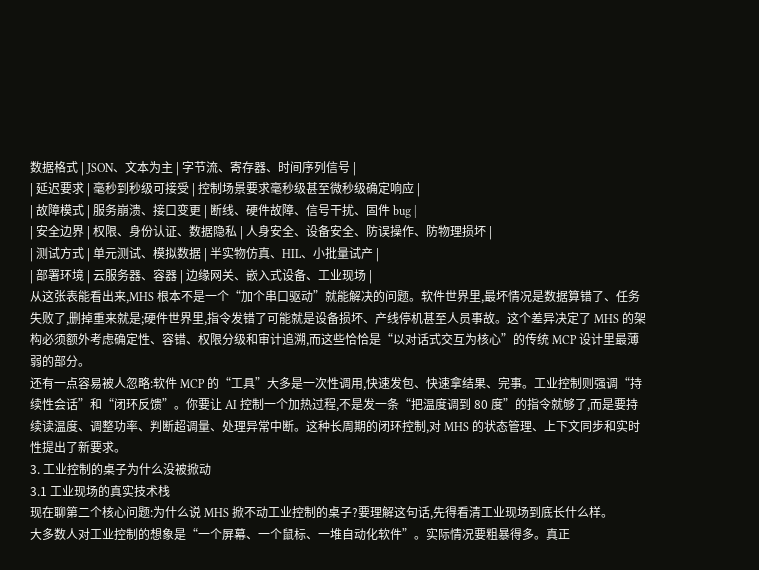数据格式 | JSON、文本为主 | 字节流、寄存器、时间序列信号 |
| 延迟要求 | 毫秒到秒级可接受 | 控制场景要求毫秒级甚至微秒级确定响应 |
| 故障模式 | 服务崩溃、接口变更 | 断线、硬件故障、信号干扰、固件 bug |
| 安全边界 | 权限、身份认证、数据隐私 | 人身安全、设备安全、防误操作、防物理损坏 |
| 测试方式 | 单元测试、模拟数据 | 半实物仿真、HIL、小批量试产 |
| 部署环境 | 云服务器、容器 | 边缘网关、嵌入式设备、工业现场 |
从这张表能看出来,MHS 根本不是一个“加个串口驱动”就能解决的问题。软件世界里,最坏情况是数据算错了、任务失败了,删掉重来就是;硬件世界里,指令发错了可能就是设备损坏、产线停机甚至人员事故。这个差异决定了 MHS 的架构必须额外考虑确定性、容错、权限分级和审计追溯,而这些恰恰是“以对话式交互为核心”的传统 MCP 设计里最薄弱的部分。
还有一点容易被人忽略:软件 MCP 的“工具”大多是一次性调用,快速发包、快速拿结果、完事。工业控制则强调“持续性会话”和“闭环反馈”。你要让 AI 控制一个加热过程,不是发一条“把温度调到 80 度”的指令就够了,而是要持续读温度、调整功率、判断超调量、处理异常中断。这种长周期的闭环控制,对 MHS 的状态管理、上下文同步和实时性提出了新要求。
3. 工业控制的桌子为什么没被掀动
3.1 工业现场的真实技术栈
现在聊第二个核心问题:为什么说 MHS 掀不动工业控制的桌子?要理解这句话,先得看清工业现场到底长什么样。
大多数人对工业控制的想象是“一个屏幕、一个鼠标、一堆自动化软件”。实际情况要粗暴得多。真正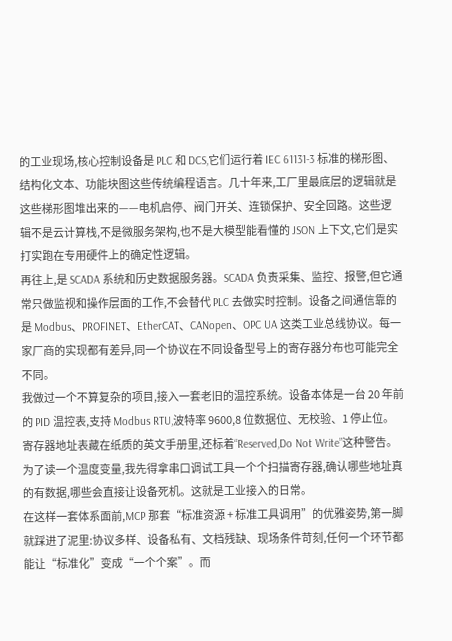的工业现场,核心控制设备是 PLC 和 DCS,它们运行着 IEC 61131-3 标准的梯形图、结构化文本、功能块图这些传统编程语言。几十年来,工厂里最底层的逻辑就是这些梯形图堆出来的——电机启停、阀门开关、连锁保护、安全回路。这些逻辑不是云计算栈,不是微服务架构,也不是大模型能看懂的 JSON 上下文,它们是实打实跑在专用硬件上的确定性逻辑。
再往上,是 SCADA 系统和历史数据服务器。SCADA 负责采集、监控、报警,但它通常只做监视和操作层面的工作,不会替代 PLC 去做实时控制。设备之间通信靠的是 Modbus、PROFINET、EtherCAT、CANopen、OPC UA 这类工业总线协议。每一家厂商的实现都有差异,同一个协议在不同设备型号上的寄存器分布也可能完全不同。
我做过一个不算复杂的项目,接入一套老旧的温控系统。设备本体是一台 20 年前的 PID 温控表,支持 Modbus RTU,波特率 9600,8 位数据位、无校验、1 停止位。寄存器地址表藏在纸质的英文手册里,还标着“Reserved,Do Not Write”这种警告。为了读一个温度变量,我先得拿串口调试工具一个个扫描寄存器,确认哪些地址真的有数据,哪些会直接让设备死机。这就是工业接入的日常。
在这样一套体系面前,MCP 那套“标准资源 + 标准工具调用”的优雅姿势,第一脚就踩进了泥里:协议多样、设备私有、文档残缺、现场条件苛刻,任何一个环节都能让“标准化”变成“一个个案”。而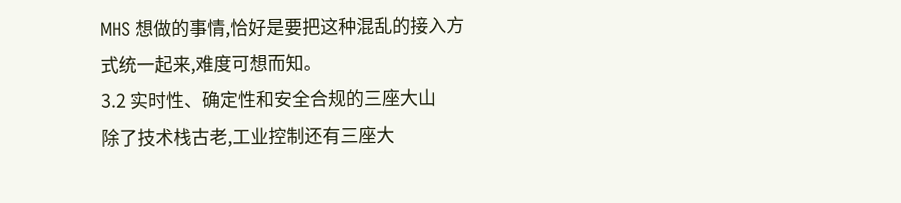MHS 想做的事情,恰好是要把这种混乱的接入方式统一起来,难度可想而知。
3.2 实时性、确定性和安全合规的三座大山
除了技术栈古老,工业控制还有三座大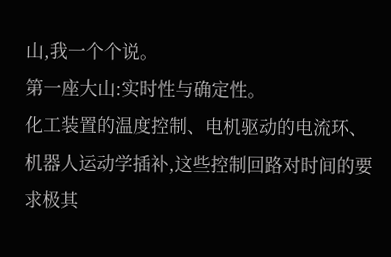山,我一个个说。
第一座大山:实时性与确定性。
化工装置的温度控制、电机驱动的电流环、机器人运动学插补,这些控制回路对时间的要求极其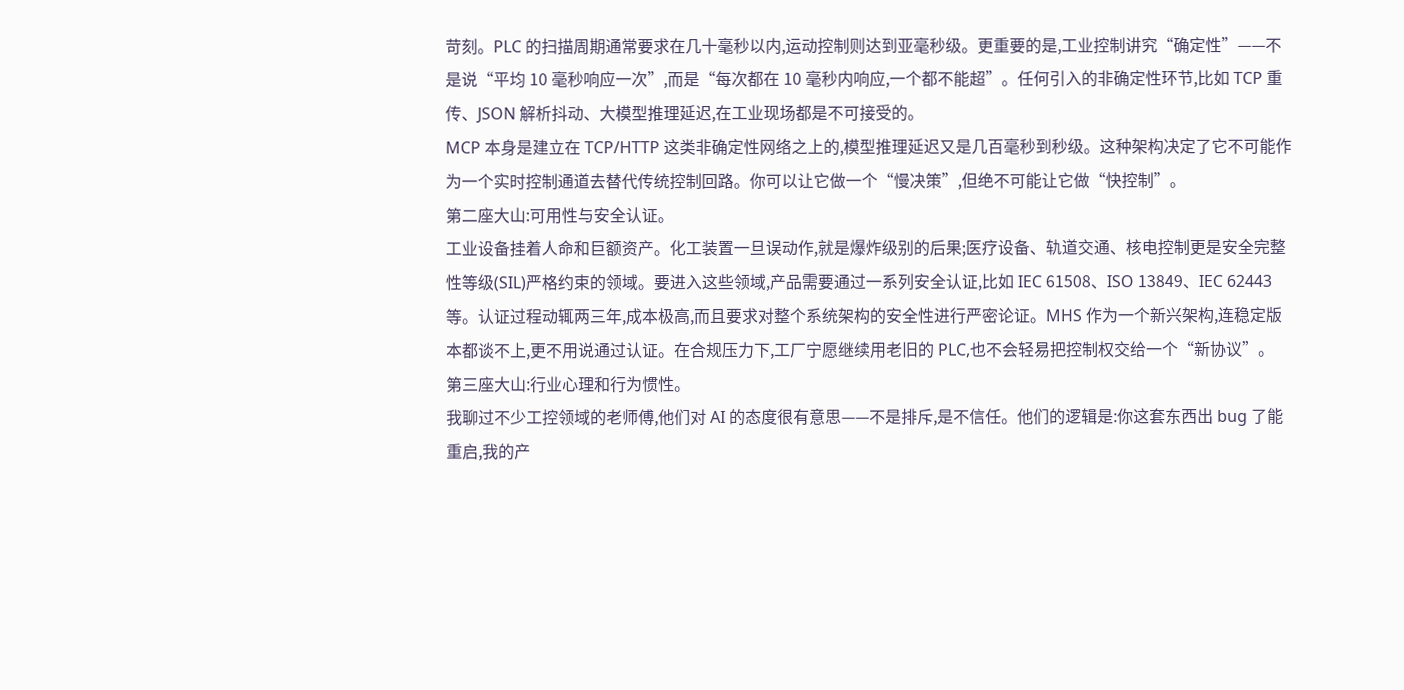苛刻。PLC 的扫描周期通常要求在几十毫秒以内,运动控制则达到亚毫秒级。更重要的是,工业控制讲究“确定性”——不是说“平均 10 毫秒响应一次”,而是“每次都在 10 毫秒内响应,一个都不能超”。任何引入的非确定性环节,比如 TCP 重传、JSON 解析抖动、大模型推理延迟,在工业现场都是不可接受的。
MCP 本身是建立在 TCP/HTTP 这类非确定性网络之上的,模型推理延迟又是几百毫秒到秒级。这种架构决定了它不可能作为一个实时控制通道去替代传统控制回路。你可以让它做一个“慢决策”,但绝不可能让它做“快控制”。
第二座大山:可用性与安全认证。
工业设备挂着人命和巨额资产。化工装置一旦误动作,就是爆炸级别的后果;医疗设备、轨道交通、核电控制更是安全完整性等级(SIL)严格约束的领域。要进入这些领域,产品需要通过一系列安全认证,比如 IEC 61508、ISO 13849、IEC 62443 等。认证过程动辄两三年,成本极高,而且要求对整个系统架构的安全性进行严密论证。MHS 作为一个新兴架构,连稳定版本都谈不上,更不用说通过认证。在合规压力下,工厂宁愿继续用老旧的 PLC,也不会轻易把控制权交给一个“新协议”。
第三座大山:行业心理和行为惯性。
我聊过不少工控领域的老师傅,他们对 AI 的态度很有意思——不是排斥,是不信任。他们的逻辑是:你这套东西出 bug 了能重启,我的产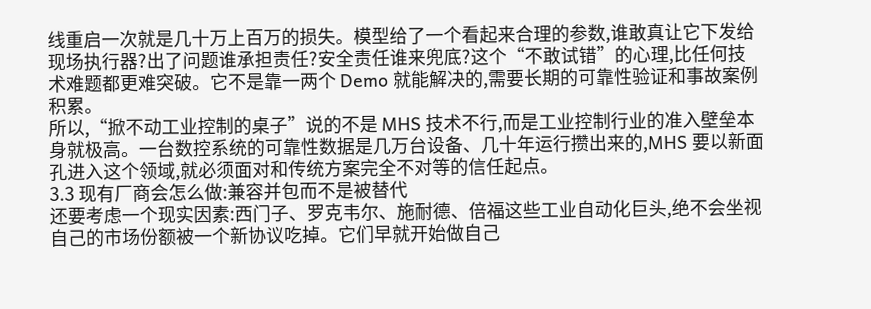线重启一次就是几十万上百万的损失。模型给了一个看起来合理的参数,谁敢真让它下发给现场执行器?出了问题谁承担责任?安全责任谁来兜底?这个“不敢试错”的心理,比任何技术难题都更难突破。它不是靠一两个 Demo 就能解决的,需要长期的可靠性验证和事故案例积累。
所以,“掀不动工业控制的桌子”说的不是 MHS 技术不行,而是工业控制行业的准入壁垒本身就极高。一台数控系统的可靠性数据是几万台设备、几十年运行攒出来的,MHS 要以新面孔进入这个领域,就必须面对和传统方案完全不对等的信任起点。
3.3 现有厂商会怎么做:兼容并包而不是被替代
还要考虑一个现实因素:西门子、罗克韦尔、施耐德、倍福这些工业自动化巨头,绝不会坐视自己的市场份额被一个新协议吃掉。它们早就开始做自己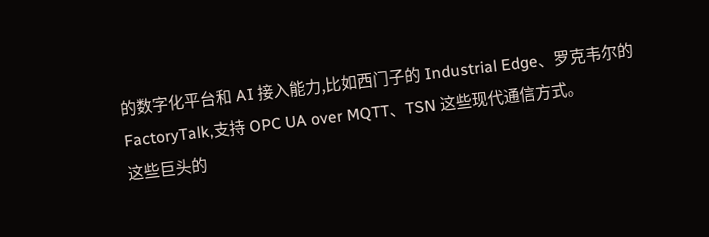的数字化平台和 AI 接入能力,比如西门子的 Industrial Edge、罗克韦尔的 FactoryTalk,支持 OPC UA over MQTT、TSN 这些现代通信方式。
这些巨头的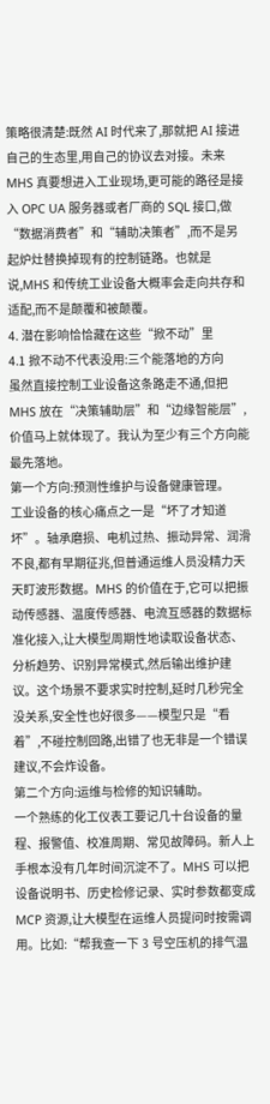策略很清楚:既然 AI 时代来了,那就把 AI 接进自己的生态里,用自己的协议去对接。未来 MHS 真要想进入工业现场,更可能的路径是接入 OPC UA 服务器或者厂商的 SQL 接口,做“数据消费者”和“辅助决策者”,而不是另起炉灶替换掉现有的控制链路。也就是说,MHS 和传统工业设备大概率会走向共存和适配,而不是颠覆和被颠覆。
4. 潜在影响恰恰藏在这些“掀不动”里
4.1 掀不动不代表没用:三个能落地的方向
虽然直接控制工业设备这条路走不通,但把 MHS 放在“决策辅助层”和“边缘智能层”,价值马上就体现了。我认为至少有三个方向能最先落地。
第一个方向:预测性维护与设备健康管理。
工业设备的核心痛点之一是“坏了才知道坏”。轴承磨损、电机过热、振动异常、润滑不良,都有早期征兆,但普通运维人员没精力天天盯波形数据。MHS 的价值在于,它可以把振动传感器、温度传感器、电流互感器的数据标准化接入,让大模型周期性地读取设备状态、分析趋势、识别异常模式,然后输出维护建议。这个场景不要求实时控制,延时几秒完全没关系,安全性也好很多——模型只是“看着”,不碰控制回路,出错了也无非是一个错误建议,不会炸设备。
第二个方向:运维与检修的知识辅助。
一个熟练的化工仪表工要记几十台设备的量程、报警值、校准周期、常见故障码。新人上手根本没有几年时间沉淀不了。MHS 可以把设备说明书、历史检修记录、实时参数都变成 MCP 资源,让大模型在运维人员提问时按需调用。比如:“帮我查一下 3 号空压机的排气温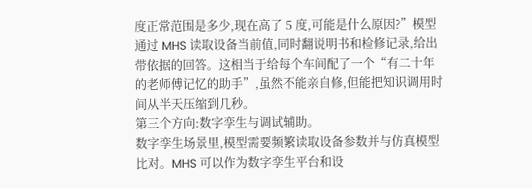度正常范围是多少,现在高了 5 度,可能是什么原因?”模型通过 MHS 读取设备当前值,同时翻说明书和检修记录,给出带依据的回答。这相当于给每个车间配了一个“有二十年的老师傅记忆的助手”,虽然不能亲自修,但能把知识调用时间从半天压缩到几秒。
第三个方向:数字孪生与调试辅助。
数字孪生场景里,模型需要频繁读取设备参数并与仿真模型比对。MHS 可以作为数字孪生平台和设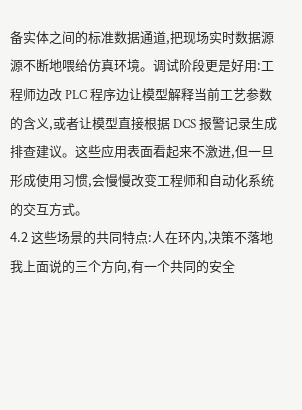备实体之间的标准数据通道,把现场实时数据源源不断地喂给仿真环境。调试阶段更是好用:工程师边改 PLC 程序边让模型解释当前工艺参数的含义,或者让模型直接根据 DCS 报警记录生成排查建议。这些应用表面看起来不激进,但一旦形成使用习惯,会慢慢改变工程师和自动化系统的交互方式。
4.2 这些场景的共同特点:人在环内,决策不落地
我上面说的三个方向,有一个共同的安全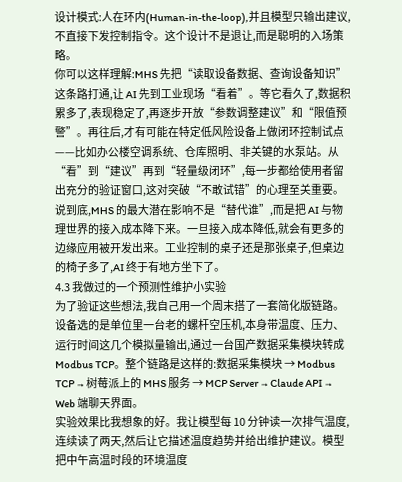设计模式:人在环内(Human-in-the-loop),并且模型只输出建议,不直接下发控制指令。这个设计不是退让,而是聪明的入场策略。
你可以这样理解:MHS 先把“读取设备数据、查询设备知识”这条路打通,让 AI 先到工业现场“看着”。等它看久了,数据积累多了,表现稳定了,再逐步开放“参数调整建议”和“限值预警”。再往后,才有可能在特定低风险设备上做闭环控制试点——比如办公楼空调系统、仓库照明、非关键的水泵站。从“看”到“建议”再到“轻量级闭环”,每一步都给使用者留出充分的验证窗口,这对突破“不敢试错”的心理至关重要。
说到底,MHS 的最大潜在影响不是“替代谁”,而是把 AI 与物理世界的接入成本降下来。一旦接入成本降低,就会有更多的边缘应用被开发出来。工业控制的桌子还是那张桌子,但桌边的椅子多了,AI 终于有地方坐下了。
4.3 我做过的一个预测性维护小实验
为了验证这些想法,我自己用一个周末搭了一套简化版链路。设备选的是单位里一台老的螺杆空压机,本身带温度、压力、运行时间这几个模拟量输出,通过一台国产数据采集模块转成 Modbus TCP。整个链路是这样的:数据采集模块 → Modbus TCP → 树莓派上的 MHS 服务 → MCP Server → Claude API → Web 端聊天界面。
实验效果比我想象的好。我让模型每 10 分钟读一次排气温度,连续读了两天,然后让它描述温度趋势并给出维护建议。模型把中午高温时段的环境温度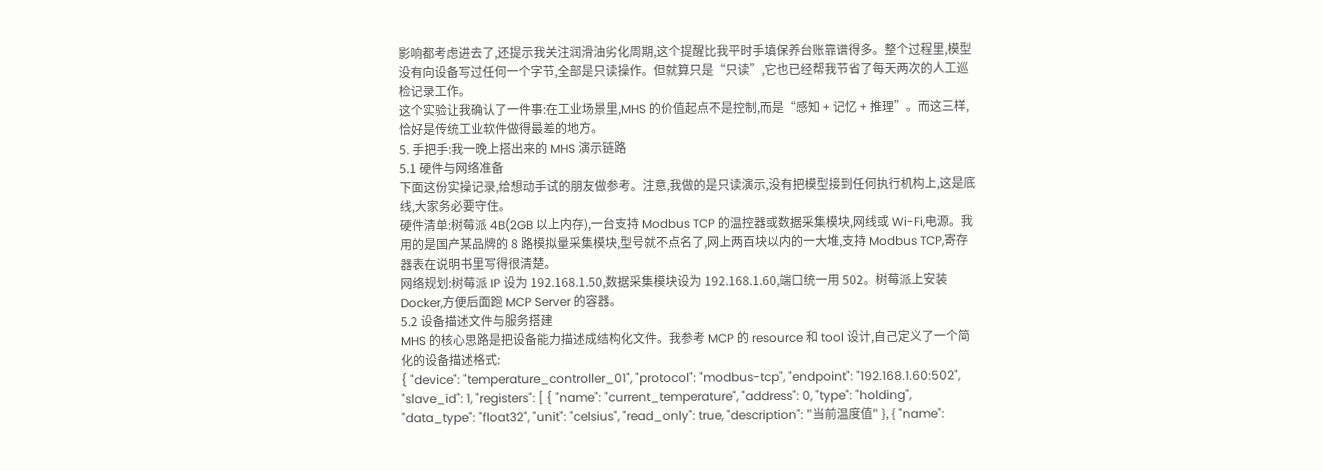影响都考虑进去了,还提示我关注润滑油劣化周期,这个提醒比我平时手填保养台账靠谱得多。整个过程里,模型没有向设备写过任何一个字节,全部是只读操作。但就算只是“只读”,它也已经帮我节省了每天两次的人工巡检记录工作。
这个实验让我确认了一件事:在工业场景里,MHS 的价值起点不是控制,而是“感知 + 记忆 + 推理”。而这三样,恰好是传统工业软件做得最差的地方。
5. 手把手:我一晚上搭出来的 MHS 演示链路
5.1 硬件与网络准备
下面这份实操记录,给想动手试的朋友做参考。注意,我做的是只读演示,没有把模型接到任何执行机构上,这是底线,大家务必要守住。
硬件清单:树莓派 4B(2GB 以上内存),一台支持 Modbus TCP 的温控器或数据采集模块,网线或 Wi-Fi,电源。我用的是国产某品牌的 8 路模拟量采集模块,型号就不点名了,网上两百块以内的一大堆,支持 Modbus TCP,寄存器表在说明书里写得很清楚。
网络规划:树莓派 IP 设为 192.168.1.50,数据采集模块设为 192.168.1.60,端口统一用 502。树莓派上安装 Docker,方便后面跑 MCP Server 的容器。
5.2 设备描述文件与服务搭建
MHS 的核心思路是把设备能力描述成结构化文件。我参考 MCP 的 resource 和 tool 设计,自己定义了一个简化的设备描述格式:
{ "device": "temperature_controller_01", "protocol": "modbus-tcp", "endpoint": "192.168.1.60:502", "slave_id": 1, "registers": [ { "name": "current_temperature", "address": 0, "type": "holding", "data_type": "float32", "unit": "celsius", "read_only": true, "description": "当前温度值" }, { "name":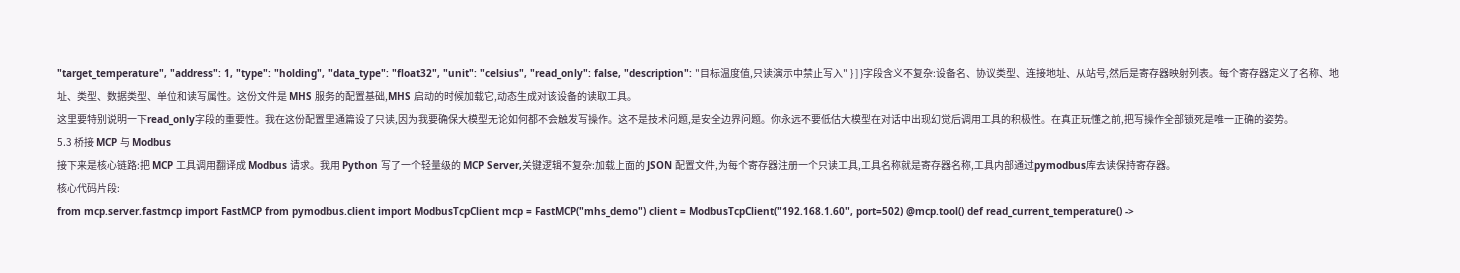"target_temperature", "address": 1, "type": "holding", "data_type": "float32", "unit": "celsius", "read_only": false, "description": "目标温度值,只读演示中禁止写入" } ] }字段含义不复杂:设备名、协议类型、连接地址、从站号,然后是寄存器映射列表。每个寄存器定义了名称、地址、类型、数据类型、单位和读写属性。这份文件是 MHS 服务的配置基础,MHS 启动的时候加载它,动态生成对该设备的读取工具。
这里要特别说明一下read_only字段的重要性。我在这份配置里通篇设了只读,因为我要确保大模型无论如何都不会触发写操作。这不是技术问题,是安全边界问题。你永远不要低估大模型在对话中出现幻觉后调用工具的积极性。在真正玩懂之前,把写操作全部锁死是唯一正确的姿势。
5.3 桥接 MCP 与 Modbus
接下来是核心链路:把 MCP 工具调用翻译成 Modbus 请求。我用 Python 写了一个轻量级的 MCP Server,关键逻辑不复杂:加载上面的 JSON 配置文件,为每个寄存器注册一个只读工具,工具名称就是寄存器名称,工具内部通过pymodbus库去读保持寄存器。
核心代码片段:
from mcp.server.fastmcp import FastMCP from pymodbus.client import ModbusTcpClient mcp = FastMCP("mhs_demo") client = ModbusTcpClient("192.168.1.60", port=502) @mcp.tool() def read_current_temperature() ->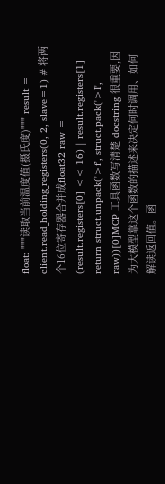float: """读取当前温度值(摄氏度)""" result = client.read_holding_registers(0, 2, slave=1) # 将两个16位寄存器合并成float32 raw = (result.registers[0] << 16) | result.registers[1] return struct.unpack('>f', struct.pack('>I', raw))[0]MCP 工具函数写清楚 docstring 很重要,因为大模型靠这个函数的描述来决定何时调用、如何解读返回值。函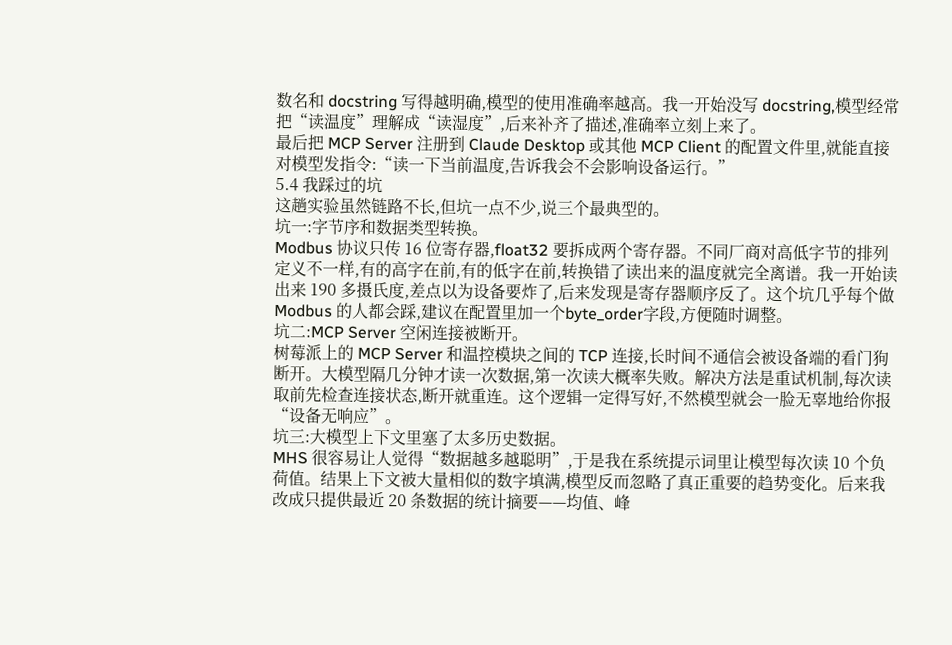数名和 docstring 写得越明确,模型的使用准确率越高。我一开始没写 docstring,模型经常把“读温度”理解成“读湿度”,后来补齐了描述,准确率立刻上来了。
最后把 MCP Server 注册到 Claude Desktop 或其他 MCP Client 的配置文件里,就能直接对模型发指令:“读一下当前温度,告诉我会不会影响设备运行。”
5.4 我踩过的坑
这趟实验虽然链路不长,但坑一点不少,说三个最典型的。
坑一:字节序和数据类型转换。
Modbus 协议只传 16 位寄存器,float32 要拆成两个寄存器。不同厂商对高低字节的排列定义不一样,有的高字在前,有的低字在前,转换错了读出来的温度就完全离谱。我一开始读出来 190 多摄氏度,差点以为设备要炸了,后来发现是寄存器顺序反了。这个坑几乎每个做 Modbus 的人都会踩,建议在配置里加一个byte_order字段,方便随时调整。
坑二:MCP Server 空闲连接被断开。
树莓派上的 MCP Server 和温控模块之间的 TCP 连接,长时间不通信会被设备端的看门狗断开。大模型隔几分钟才读一次数据,第一次读大概率失败。解决方法是重试机制,每次读取前先检查连接状态,断开就重连。这个逻辑一定得写好,不然模型就会一脸无辜地给你报“设备无响应”。
坑三:大模型上下文里塞了太多历史数据。
MHS 很容易让人觉得“数据越多越聪明”,于是我在系统提示词里让模型每次读 10 个负荷值。结果上下文被大量相似的数字填满,模型反而忽略了真正重要的趋势变化。后来我改成只提供最近 20 条数据的统计摘要——均值、峰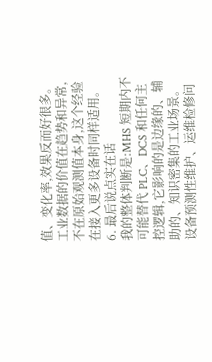值、变化率,效果反而好很多。工业数据的价值在趋势和异常,不在原始观测值本身,这个经验在接入更多设备时同样适用。
6. 最后说点实在话
我的整体判断是:MHS 短期内不可能替代 PLC、DCS 和任何主控逻辑,它影响的是边缘的、辅助的、知识密集的工业场景。设备预测性维护、运维检修问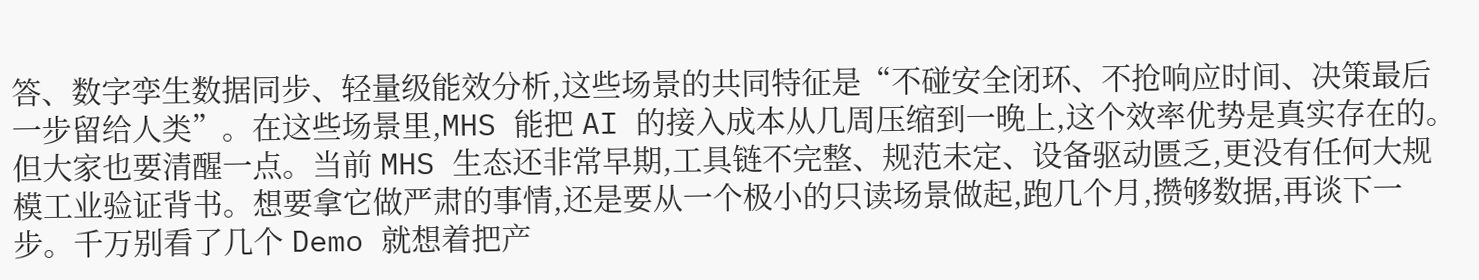答、数字孪生数据同步、轻量级能效分析,这些场景的共同特征是“不碰安全闭环、不抢响应时间、决策最后一步留给人类”。在这些场景里,MHS 能把 AI 的接入成本从几周压缩到一晚上,这个效率优势是真实存在的。
但大家也要清醒一点。当前 MHS 生态还非常早期,工具链不完整、规范未定、设备驱动匮乏,更没有任何大规模工业验证背书。想要拿它做严肃的事情,还是要从一个极小的只读场景做起,跑几个月,攒够数据,再谈下一步。千万别看了几个 Demo 就想着把产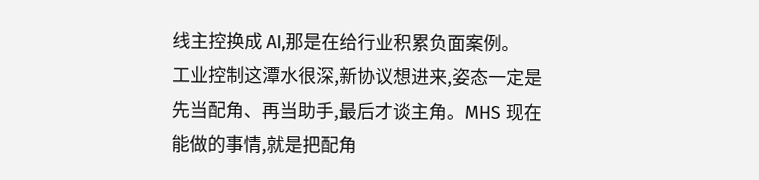线主控换成 AI,那是在给行业积累负面案例。
工业控制这潭水很深,新协议想进来,姿态一定是先当配角、再当助手,最后才谈主角。MHS 现在能做的事情,就是把配角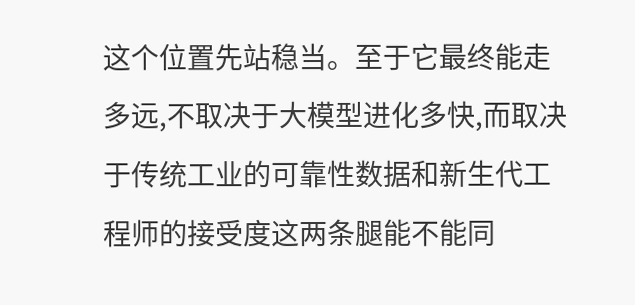这个位置先站稳当。至于它最终能走多远,不取决于大模型进化多快,而取决于传统工业的可靠性数据和新生代工程师的接受度这两条腿能不能同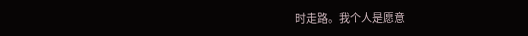时走路。我个人是愿意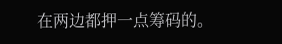在两边都押一点筹码的。